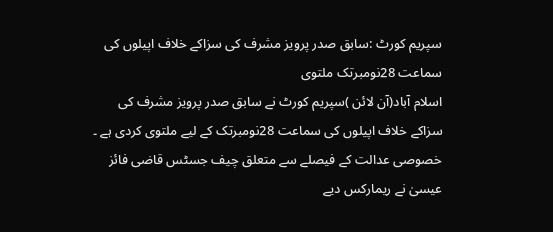سپریم کورٹ :سابق صدر پرویز مشرف کی سزاکے خلاف اپیلوں کی سماعت 28نومبرتک ملتوی
اسلام آباد(آن لائن )سپریم کورٹ نے سابق صدر پرویز مشرف کی سزاکے خلاف اپیلوں کی سماعت 28نومبرتک کے لیے ملتوی کردی ہے ۔ خصوصی عدالت کے فیصلے سے متعلق چیف جسٹس قاضی فائز عیسیٰ نے ریمارکس دیے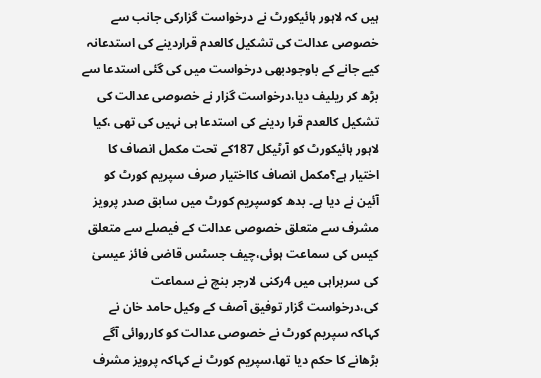ہیں کہ لاہور ہائیکورٹ نے درخواست گزارکی جانب سے خصوصی عدالت کی تشکیل کالعدم قراردینے کی استدعانہ کیے جانے کے باوجودبھی درخواست میں کی گئی استدعا سے بڑھ کر ریلیف دیا،درخواست گزار نے خصوصی عدالت کی تشکیل کالعدم قرا ردینے کی استدعا ہی نہیں کی تھی ،کیا لاہور ہائیکورٹ کو آرٹیکل 187کے تحت مکمل انصاف کا اختیار ہے؟مکمل انصاف کااختیار صرف سپریم کورٹ کو آئین نے دیا ہے۔ بدھ کوسپریم کورٹ میں سابق صدر پرویز مشرف سے متعلق خصوصی عدالت کے فیصلے سے متعلق کیس کی سماعت ہوئی،چیف جسٹس قاضی فائز عیسیٰ کی سربراہی میں 4رکنی لارجر بنچ نے سماعت کی،درخواست گزار توفیق آصف کے وکیل حامد خان نے کہاکہ سپریم کورٹ نے خصوصی عدالت کو کارروائی آگے بڑھانے کا حکم دیا تھا،سپریم کورٹ نے کہاکہ پرویز مشرف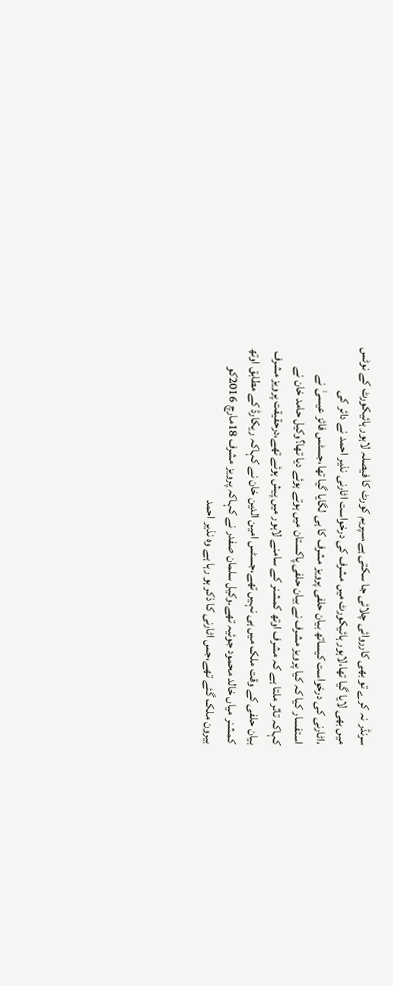سرنڈر نہ کرے تو بھی کارروائی چلائی جا سکتی ہے،سپریم کورٹ کا فیصلہ لاہور ہائیکورٹ کے نوٹس میں بھی لایا گیا تھا،لاہور ہائیکورٹ میں مشرف کی درخواست اٹارنی نذیر احمد نے دائر کی
،اٹارنی کی درخواست کیساتھ بیان حلفی پرویز مشرف کا ہی لگایا گیا تھا،جسٹس فائز عیسیٰ نے استفسار کیا کہ کیا پرویز مشرف نے بیان حلفی پاکستان میں ہوتے ہوئے دیا تھا؟وکیل حامد خان نے کہاکہ تاثر ملتا ہے کہ مشرف اوتھ کمشنر کے سامنے لاہور میں پیش ہوئے تھے،درحقیقت پرویز مشرف بیان حلفی کے وقت ملک میں ہی نہیں تھے،جسٹس امین الدین خان نے کہاکہ ریکارڈ کے مطابق اوتھ کمشنر میاں خالد محمود جوئیہ تھے۔وکیل سلمان صفدر نے کہاکہ پرویز مشرف 18مارچ 2016کو بیرون ملک گئے تھے،جس اٹارنی کا ذکر ہو رہا ہے وہ نذیر احمد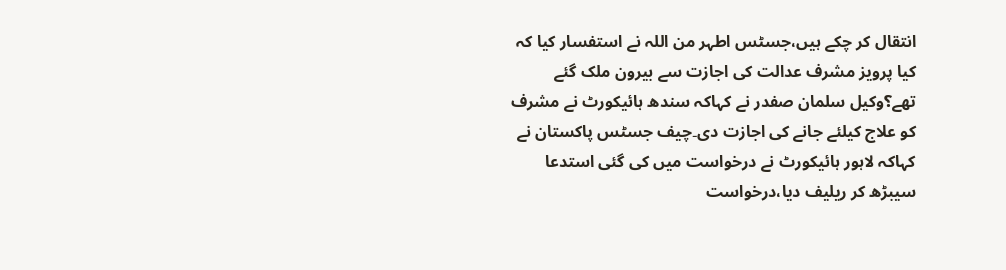انتقال کر چکے ہیں،جسٹس اطہر من اللہ نے استفسار کیا کہ کیا پرویز مشرف عدالت کی اجازت سے بیرون ملک گئے تھے؟وکیل سلمان صفدر نے کہاکہ سندھ ہائیکورٹ نے مشرف کو علاج کیلئے جانے کی اجازت دی۔چیف جسٹس پاکستان نے کہاکہ لاہور ہائیکورٹ نے درخواست میں کی گئی استدعا سیبڑھ کر ریلیف دیا،درخواست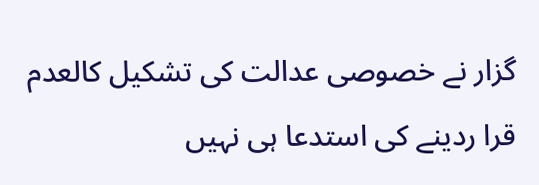گزار نے خصوصی عدالت کی تشکیل کالعدم قرا ردینے کی استدعا ہی نہیں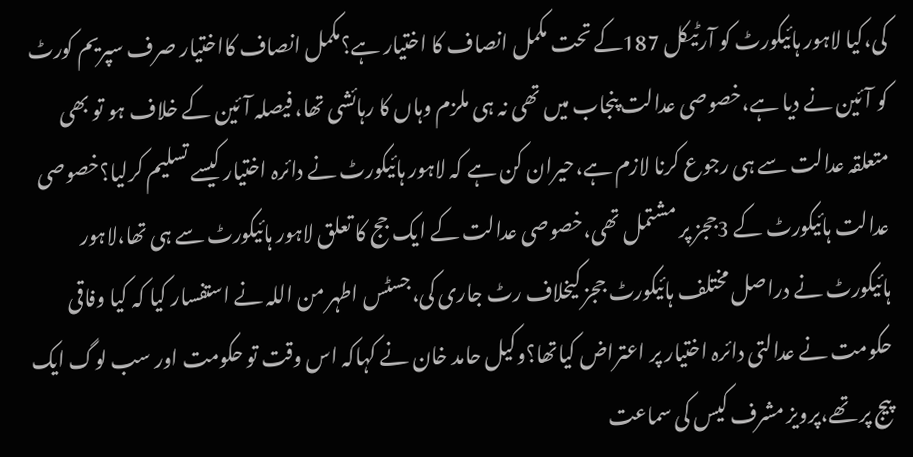کی،کیا لاہور ہائیکورٹ کو آرٹیکل 187کے تحت مکمل انصاف کا اختیار ہے؟مکمل انصاف کااختیار صرف سپریم کورٹ کو آئین نے دیا ہے،خصوصی عدالت پنجاب میں تھی نہ ہی ملزم وہاں کا رہائشی تھا، فیصلہ آئین کے خلاف ہو تو بھی متعلقہ عدالت سے ہی رجوع کرنا لازم ہے،حیران کن ہے کہ لاہور ہائیکورٹ نے دائرہ اختیار کیسے تسلیم کرلیا؟خصوصی عدالت ہائیکورٹ کے 3ججز پر مشتمل تھی،خصوصی عدالت کے ایک جج کا تعلق لاہور ہائیکورٹ سے ہی تھا،لاہور ہائیکورٹ نے دراصل مختلف ہائیکورٹ ججز کیخلاف رٹ جاری کی،جسٹس اطہر من اللہ نے استفسار کیا کہ کیا وفاقی حکومت نے عدالتی دائرہ اختیار پر اعتراض کیاتھا؟وکیل حامد خان نے کہاکہ اس وقت تو حکومت اور سب لوگ ایک پیج پر تھے،پرویز مشرف کیس کی سماعت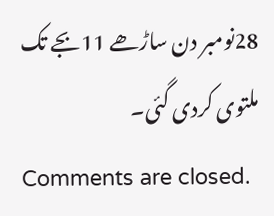28نومبر دن ساڑھے 11بجے تک ملتوی کردی گئی۔
Comments are closed.